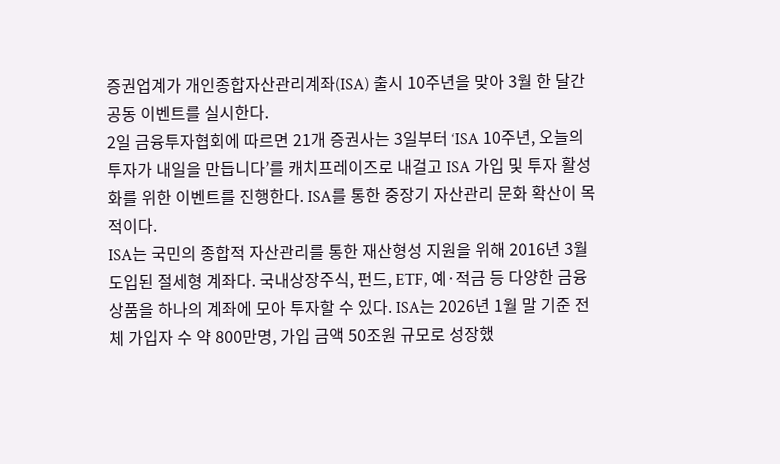증권업계가 개인종합자산관리계좌(ISA) 출시 10주년을 맞아 3월 한 달간 공동 이벤트를 실시한다.
2일 금융투자협회에 따르면 21개 증권사는 3일부터 ‘ISA 10주년, 오늘의 투자가 내일을 만듭니다’를 캐치프레이즈로 내걸고 ISA 가입 및 투자 활성화를 위한 이벤트를 진행한다. ISA를 통한 중장기 자산관리 문화 확산이 목적이다.
ISA는 국민의 종합적 자산관리를 통한 재산형성 지원을 위해 2016년 3월 도입된 절세형 계좌다. 국내상장주식, 펀드, ETF, 예·적금 등 다양한 금융상품을 하나의 계좌에 모아 투자할 수 있다. ISA는 2026년 1월 말 기준 전체 가입자 수 약 800만명, 가입 금액 50조원 규모로 성장했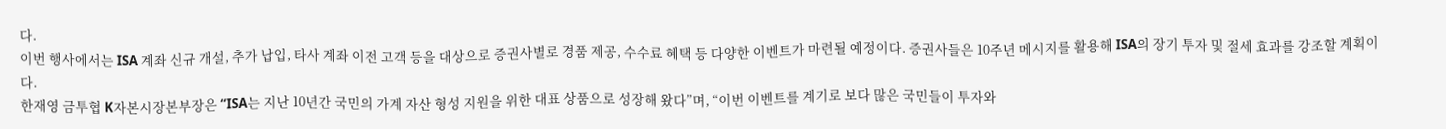다.
이번 행사에서는 ISA 계좌 신규 개설, 추가 납입, 타사 계좌 이전 고객 등을 대상으로 증권사별로 경품 제공, 수수료 혜택 등 다양한 이벤트가 마련될 예정이다. 증권사들은 10주년 메시지를 활용해 ISA의 장기 투자 및 절세 효과를 강조할 계획이다.
한재영 금투협 K자본시장본부장은 “ISA는 지난 10년간 국민의 가계 자산 형성 지원을 위한 대표 상품으로 성장해 왔다”며, “이번 이벤트를 계기로 보다 많은 국민들이 투자와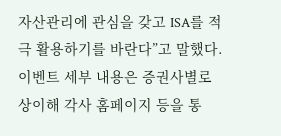자산관리에 관심을 갖고 ISA를 적극 활용하기를 바란다”고 말했다.
이벤트 세부 내용은 증권사별로 상이해 각사 홈페이지 등을 통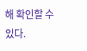해 확인할 수 있다.